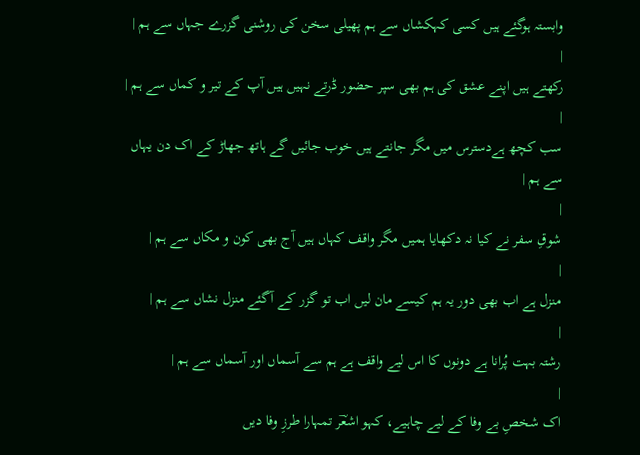وابستہ ہوگئے ہیں کسی کہکشاں سے ہم پھیلی سخن کی روشنی گزرے جہاں سے ہم |
|
رکھتے ہیں اپنے عشق کی ہم بھی سپر حضور ڈرتے نہیں ہیں آپ کے تیر و کماں سے ہم |
|
سب کچھ ہےدسترس میں مگر جانتے ہیں خوب جائیں گے ہاتھ جھاڑ کے اک دن یہاں سے ہم |
|
شوقِ سفر نے کیا نہ دکھایا ہمیں مگر واقف کہاں ہیں آج بھی کون و مکاں سے ہم |
|
منزل ہے اب بھی دور یہ ہم کیسے مان لیں اب تو گزر کے آگئے منزل نشاں سے ہم |
|
رشتہ بہت پُرانا ہے دونوں کا اس لیے واقف ہے ہم سے آسماں اور آسماں سے ہم |
|
اک شخصِ بے وفا کے لیے چاہیے، کہو اشعؔر تمہارا طرزِ وفا دیں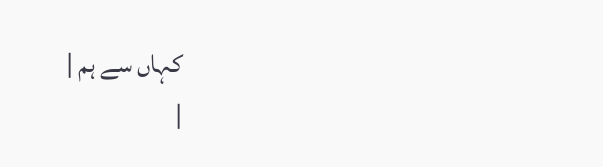کہاں سے ہم |
|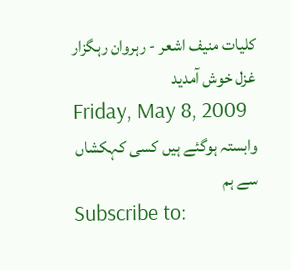کلیات منیف اشعر - رہروان رہگزار غزل خوش آمدید
Friday, May 8, 2009
وابستہ ہوگئے ہیں کسی کہکشاں سے ہم
Subscribe to: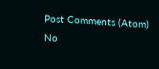Post Comments (Atom)
No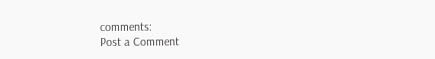comments:
Post a Comment